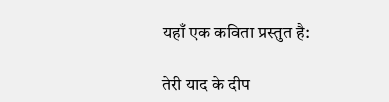यहाँ एक कविता प्रस्तुत है:

तेरी याद के दीप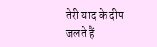तेरी याद के दीप जलते हैं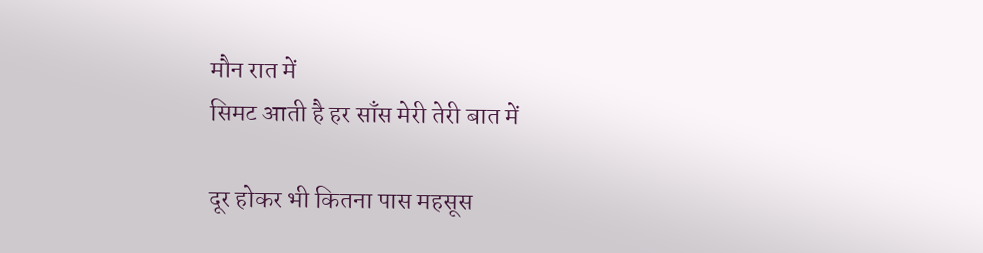मौन रात में
सिमट आती है हर साँस मेरी तेरी बात में

दूर होकर भी कितना पास महसूस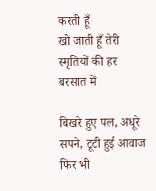करती हूँ
खो जाती हूँ तेरी स्मृतियों की हर बरसात में

बिखरे हुए पल, अधूरे सपने, टूटी हुई आवाज
फिर भी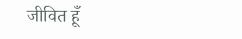जीवित हूँ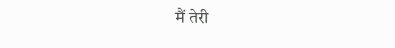मैं तेरी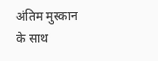अंतिम मुस्कान के साथ